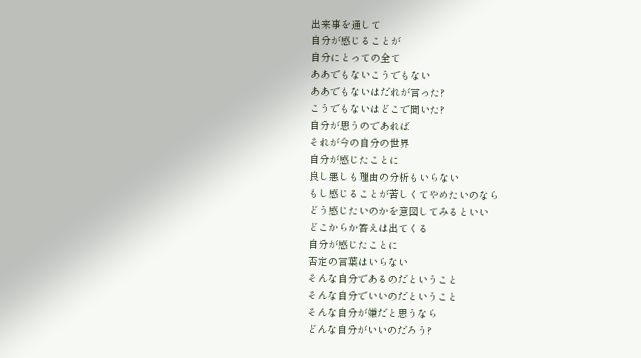出来事を通して
自分が感じることが
自分にとっての全て
ああでもないこうでもない
ああでもないはだれが言った?
こうでもないはどこで聞いた?
自分が思うのであれば
それが今の自分の世界
自分が感じたことに
良し悪しも理由の分析もいらない
もし感じることが苦しくてやめたいのなら
どう感じたいのかを意図してみるといい
どこからか答えは出てくる
自分が感じたことに
否定の言葉はいらない
そんな自分であるのだということ
そんな自分でいいのだということ
そんな自分が嫌だと思うなら
どんな自分がいいのだろう?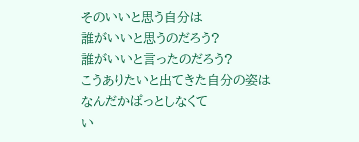そのいいと思う自分は
誰がいいと思うのだろう?
誰がいいと言ったのだろう?
こうありたいと出てきた自分の姿は
なんだかぱっとしなくて
い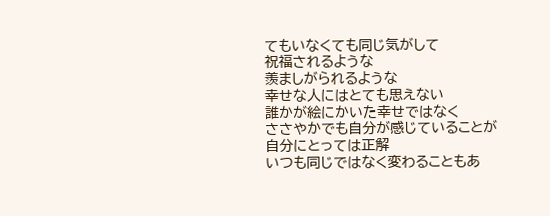てもいなくても同じ気がして
祝福されるような
羨ましがられるような
幸せな人にはとても思えない
誰かが絵にかいた幸せではなく
ささやかでも自分が感じていることが
自分にとっては正解
いつも同じではなく変わることもあ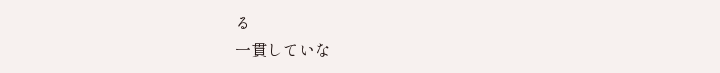る
一貫していな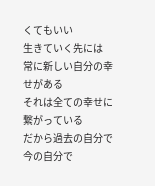くてもいい
生きていく先には
常に新しい自分の幸せがある
それは全ての幸せに繋がっている
だから過去の自分で
今の自分で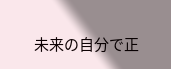未来の自分で正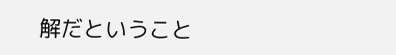解だということ